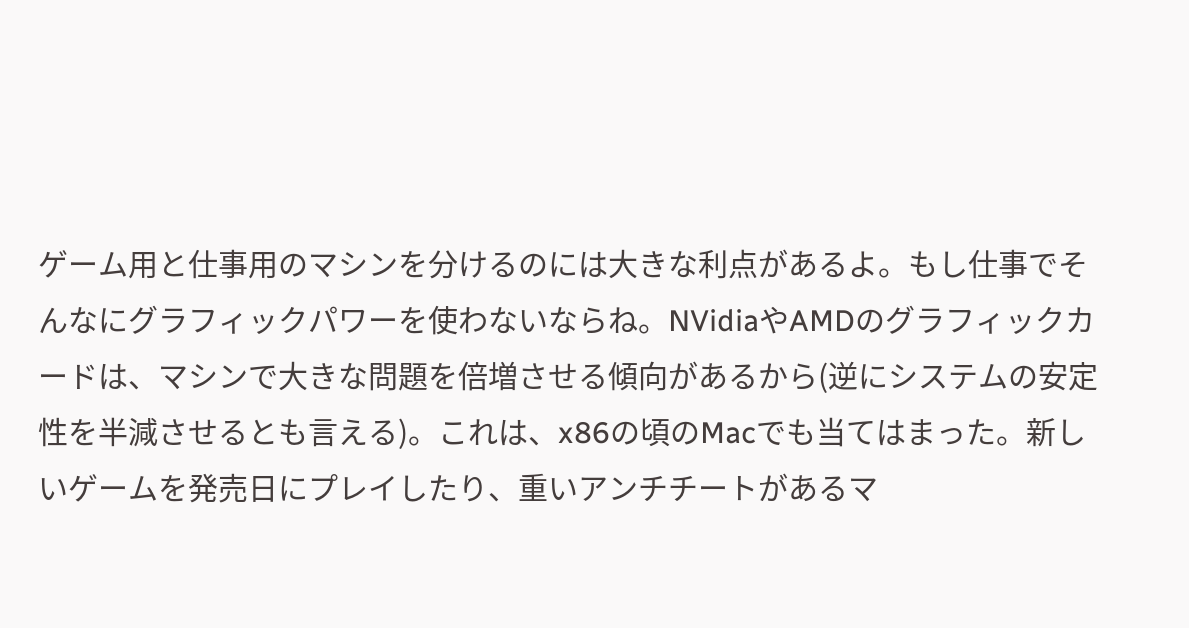ゲーム用と仕事用のマシンを分けるのには大きな利点があるよ。もし仕事でそんなにグラフィックパワーを使わないならね。NVidiaやAMDのグラフィックカードは、マシンで大きな問題を倍増させる傾向があるから(逆にシステムの安定性を半減させるとも言える)。これは、x86の頃のMacでも当てはまった。新しいゲームを発売日にプレイしたり、重いアンチチートがあるマ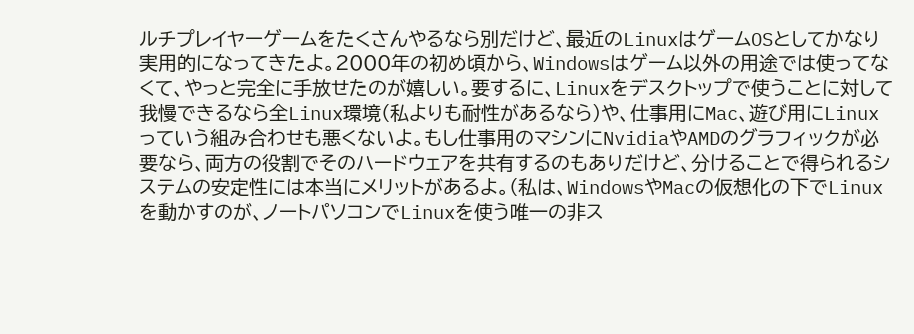ルチプレイヤーゲームをたくさんやるなら別だけど、最近のLinuxはゲームOSとしてかなり実用的になってきたよ。2000年の初め頃から、Windowsはゲーム以外の用途では使ってなくて、やっと完全に手放せたのが嬉しい。要するに、Linuxをデスクトップで使うことに対して我慢できるなら全Linux環境(私よりも耐性があるなら)や、仕事用にMac、遊び用にLinuxっていう組み合わせも悪くないよ。もし仕事用のマシンにNvidiaやAMDのグラフィックが必要なら、両方の役割でそのハードウェアを共有するのもありだけど、分けることで得られるシステムの安定性には本当にメリットがあるよ。(私は、WindowsやMacの仮想化の下でLinuxを動かすのが、ノートパソコンでLinuxを使う唯一の非ス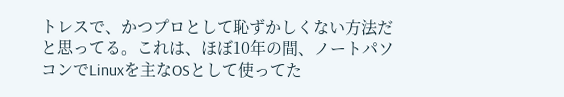トレスで、かつプロとして恥ずかしくない方法だと思ってる。これは、ほぼ10年の間、ノートパソコンでLinuxを主なOSとして使ってた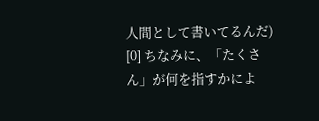人間として書いてるんだ) [0] ちなみに、「たくさん」が何を指すかによ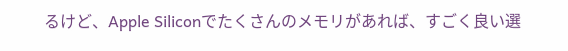るけど、Apple Siliconでたくさんのメモリがあれば、すごく良い選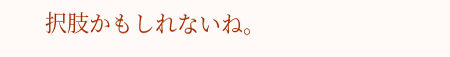択肢かもしれないね。